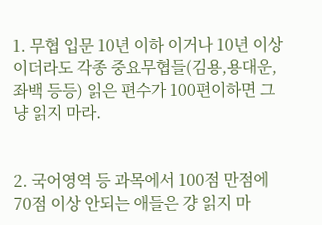1. 무협 입문 10년 이하 이거나 10년 이상이더라도 각종 중요무협들(김용,용대운,좌백 등등) 읽은 편수가 100편이하면 그냥 읽지 마라.


2. 국어영역 등 과목에서 100점 만점에 70점 이상 안되는 애들은 걍 읽지 마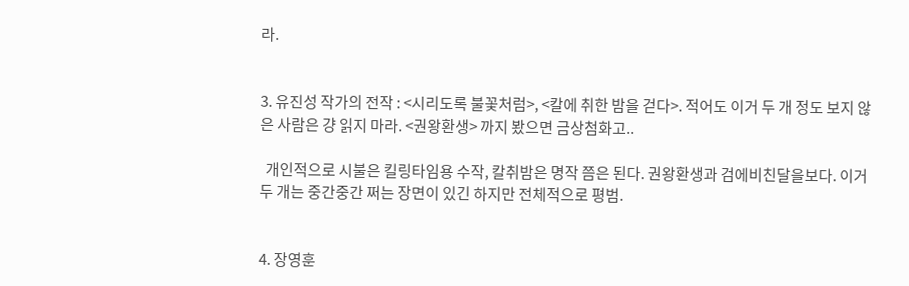라.


3. 유진성 작가의 전작 : <시리도록 불꽃처럼>, <칼에 취한 밤을 걷다>. 적어도 이거 두 개 정도 보지 않은 사람은 걍 읽지 마라. <권왕환생> 까지 봤으면 금상첨화고..

  개인적으로 시불은 킬링타임용 수작, 칼취밤은 명작 쯤은 된다. 권왕환생과 검에비친달을보다. 이거 두 개는 중간중간 쩌는 장면이 있긴 하지만 전체적으로 평범.


4. 장영훈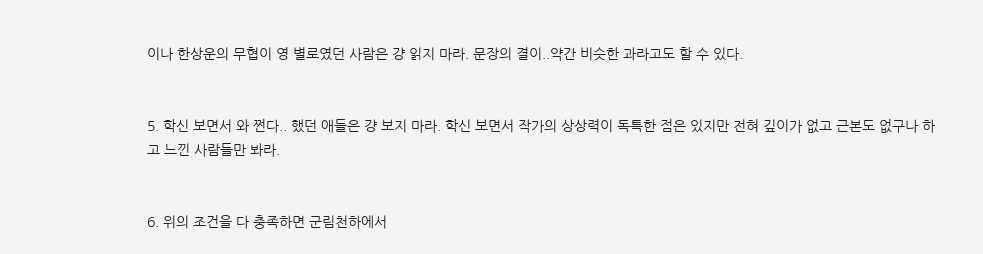이나 한상운의 무협이 영 별로였던 사람은 걍 읽지 마라. 문장의 결이..약간 비슷한 과라고도 할 수 있다.


5. 학신 보면서 와 쩐다.. 했던 애들은 걍 보지 마라. 학신 보면서 작가의 상상력이 독특한 점은 있지만 전혀 깊이가 없고 근본도 없구나 하고 느낀 사람들만 봐라.


6. 위의 조건을 다 충족하면 군림천하에서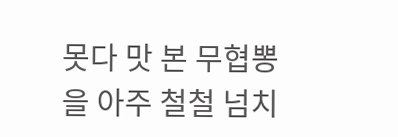못다 맛 본 무협뽕을 아주 철철 넘치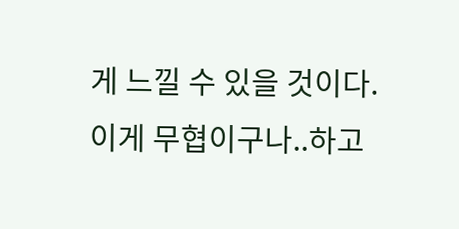게 느낄 수 있을 것이다. 이게 무협이구나..하고